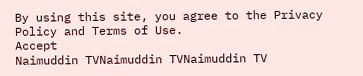By using this site, you agree to the Privacy Policy and Terms of Use.
Accept
Naimuddin TVNaimuddin TVNaimuddin TV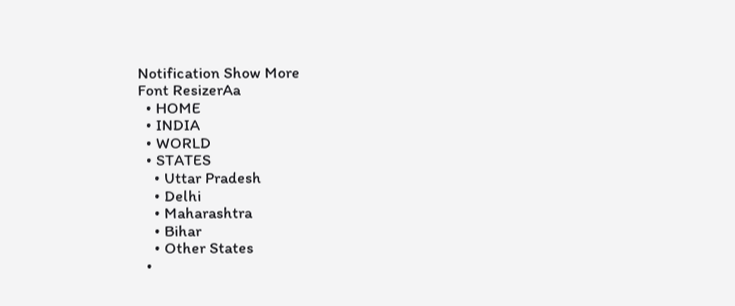Notification Show More
Font ResizerAa
  • HOME
  • INDIA
  • WORLD
  • STATES
    • Uttar Pradesh
    • Delhi
    • Maharashtra
    • Bihar
    • Other States
  •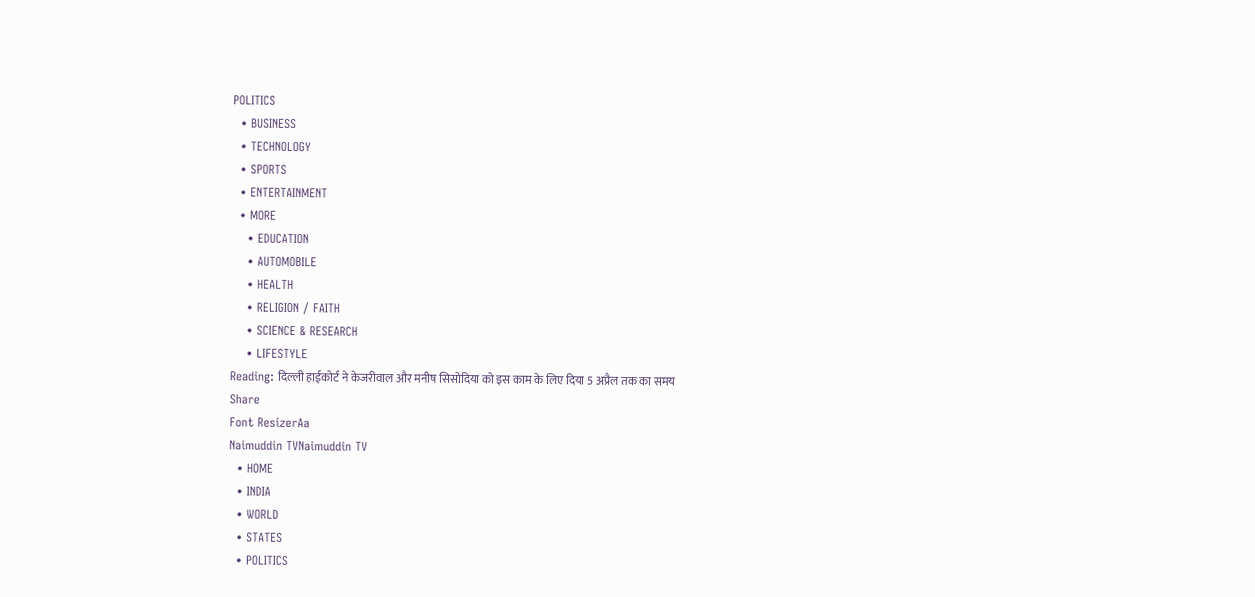POLITICS
  • BUSINESS
  • TECHNOLOGY
  • SPORTS
  • ENTERTAINMENT
  • MORE
    • EDUCATION
    • AUTOMOBILE
    • HEALTH
    • RELIGION / FAITH
    • SCIENCE & RESEARCH
    • LIFESTYLE
Reading: दिल्ली हाईकोर्ट ने केजरीवाल और मनीष सिसोदिया को इस काम के लिए दिया 5 अप्रैल तक का समय
Share
Font ResizerAa
Naimuddin TVNaimuddin TV
  • HOME
  • INDIA
  • WORLD
  • STATES
  • POLITICS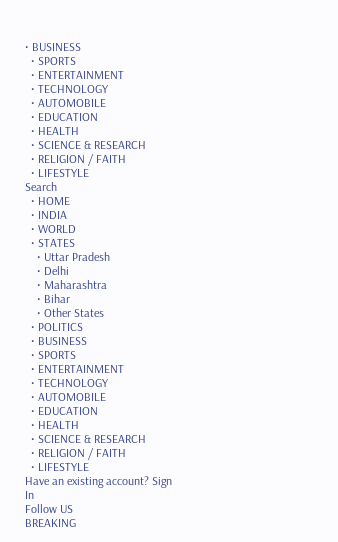• BUSINESS
  • SPORTS
  • ENTERTAINMENT
  • TECHNOLOGY
  • AUTOMOBILE
  • EDUCATION
  • HEALTH
  • SCIENCE & RESEARCH
  • RELIGION / FAITH
  • LIFESTYLE
Search
  • HOME
  • INDIA
  • WORLD
  • STATES
    • Uttar Pradesh
    • Delhi
    • Maharashtra
    • Bihar
    • Other States
  • POLITICS
  • BUSINESS
  • SPORTS
  • ENTERTAINMENT
  • TECHNOLOGY
  • AUTOMOBILE
  • EDUCATION
  • HEALTH
  • SCIENCE & RESEARCH
  • RELIGION / FAITH
  • LIFESTYLE
Have an existing account? Sign In
Follow US
BREAKING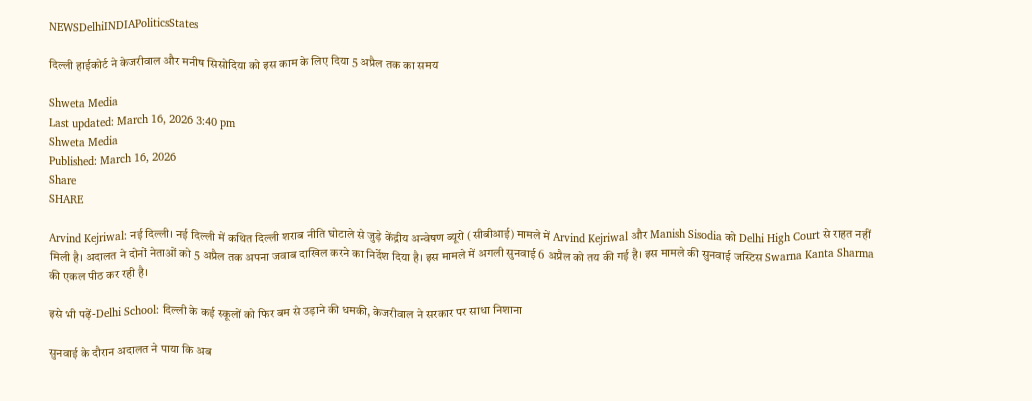NEWSDelhiINDIAPoliticsStates

दिल्ली हाईकोर्ट ने केजरीवाल और मनीष सिसोदिया को इस काम के लिए दिया 5 अप्रैल तक का समय

Shweta Media
Last updated: March 16, 2026 3:40 pm
Shweta Media
Published: March 16, 2026
Share
SHARE

Arvind Kejriwal: नई दिल्ली। नई दिल्ली में कथित दिल्ली शराब नीति घोटाले से जुड़े केंद्रीय अन्वेषण ब्यूरो (सीबीआई) मामले में Arvind Kejriwal और Manish Sisodia को Delhi High Court से राहत नहीं मिली है। अदालत ने दोनों नेताओं को 5 अप्रैल तक अपना जवाब दाखिल करने का निर्देश दिया है। इस मामले में अगली सुनवाई 6 अप्रैल को तय की गई है। इस मामले की सुनवाई जस्टिस Swarna Kanta Sharma की एकल पीठ कर रही है।

इसे भी पढ़ें-Delhi School: दिल्ली के कई स्कूलों को फिर बम से उड़ाने की धमकी, केजरीवाल ने सरकार पर साधा निशाना

सुनवाई के दौरान अदालत ने पाया कि अब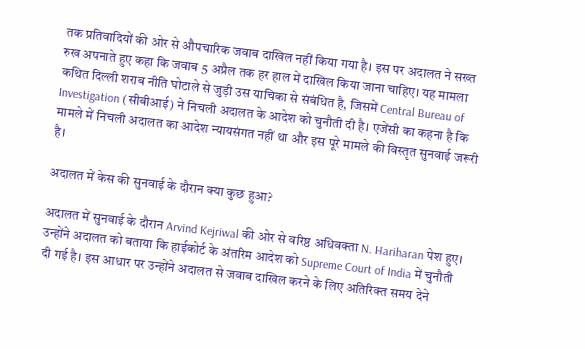तक प्रतिवादियों की ओर से औपचारिक जवाब दाखिल नहीं किया गया है। इस पर अदालत ने सख्त रुख अपनाते हुए कहा कि जवाब 5 अप्रैल तक हर हाल में दाखिल किया जाना चाहिए। यह मामला कथित दिल्ली शराब नीति घोटाले से जुड़ी उस याचिका से संबंधित है, जिसमें Central Bureau of Investigation (सीबीआई) ने निचली अदालत के आदेश को चुनौती दी है। एजेंसी का कहना है कि मामले में निचली अदालत का आदेश न्यायसंगत नहीं था और इस पूरे मामले की विस्तृत सुनवाई जरूरी है।

अदालत में केस की सुनवाई के दौरान क्या कुछ हुआ?

अदालत में सुनवाई के दौरान Arvind Kejriwal की ओर से वरिष्ठ अधिवक्ता N. Hariharan पेश हुए। उन्होंने अदालत को बताया कि हाईकोर्ट के अंतरिम आदेश को Supreme Court of India में चुनौती दी गई है। इस आधार पर उन्होंने अदालत से जवाब दाखिल करने के लिए अतिरिक्त समय देने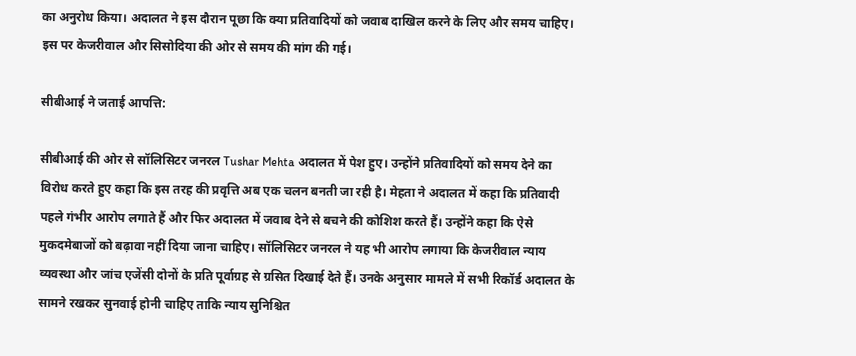का अनुरोध किया। अदालत ने इस दौरान पूछा कि क्या प्रतिवादियों को जवाब दाखिल करने के लिए और समय चाहिए। इस पर केजरीवाल और सिसोदिया की ओर से समय की मांग की गई।

सीबीआई ने जताई आपत्ति:

सीबीआई की ओर से सॉलिसिटर जनरल Tushar Mehta अदालत में पेश हुए। उन्होंने प्रतिवादियों को समय देने का विरोध करते हुए कहा कि इस तरह की प्रवृत्ति अब एक चलन बनती जा रही है। मेहता ने अदालत में कहा कि प्रतिवादी पहले गंभीर आरोप लगाते हैं और फिर अदालत में जवाब देने से बचने की कोशिश करते हैं। उन्होंने कहा कि ऐसे मुकदमेबाजों को बढ़ावा नहीं दिया जाना चाहिए। सॉलिसिटर जनरल ने यह भी आरोप लगाया कि केजरीवाल न्याय व्यवस्था और जांच एजेंसी दोनों के प्रति पूर्वाग्रह से ग्रसित दिखाई देते हैं। उनके अनुसार मामले में सभी रिकॉर्ड अदालत के सामने रखकर सुनवाई होनी चाहिए ताकि न्याय सुनिश्चित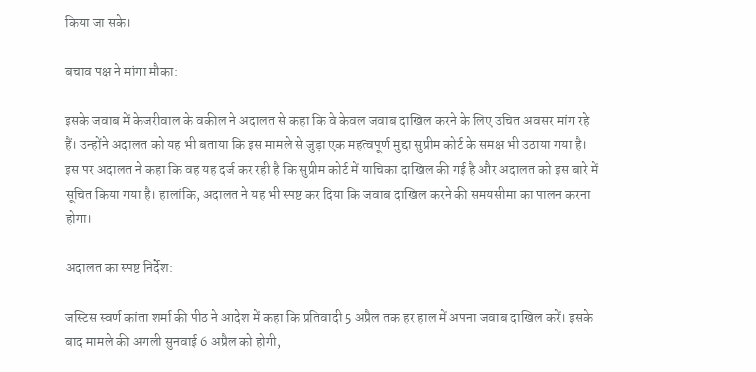किया जा सके।

बचाव पक्ष ने मांगा मौका:

इसके जवाब में केजरीवाल के वकील ने अदालत से कहा कि वे केवल जवाब दाखिल करने के लिए उचित अवसर मांग रहे हैं। उन्होंने अदालत को यह भी बताया कि इस मामले से जुड़ा एक महत्वपूर्ण मुद्दा सुप्रीम कोर्ट के समक्ष भी उठाया गया है। इस पर अदालत ने कहा कि वह यह दर्ज कर रही है कि सुप्रीम कोर्ट में याचिका दाखिल की गई है और अदालत को इस बारे में सूचित किया गया है। हालांकि, अदालत ने यह भी स्पष्ट कर दिया कि जवाब दाखिल करने की समयसीमा का पालन करना होगा।

अदालत का स्पष्ट निर्देश:

जस्टिस स्वर्ण कांता शर्मा की पीठ ने आदेश में कहा कि प्रतिवादी 5 अप्रैल तक हर हाल में अपना जवाब दाखिल करें। इसके बाद मामले की अगली सुनवाई 6 अप्रैल को होगी,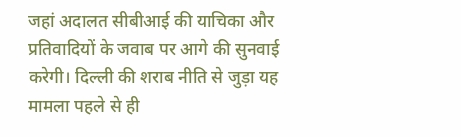जहां अदालत सीबीआई की याचिका और प्रतिवादियों के जवाब पर आगे की सुनवाई करेगी। दिल्ली की शराब नीति से जुड़ा यह मामला पहले से ही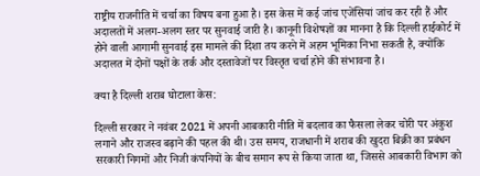राष्ट्रीय राजनीति में चर्चा का विषय बना हुआ है। इस केस में कई जांच एजेंसियां जांच कर रही हैं और अदालतों में अलग-अलग स्तर पर सुनवाई जारी है। कानूनी विशेषज्ञों का मानना है कि दिल्ली हाईकोर्ट में होने वाली आगामी सुनवाई इस मामले की दिशा तय करने में अहम भूमिका निभा सकती है, क्योंकि अदालत में दोनों पक्षों के तर्क और दस्तावेजों पर विस्तृत चर्चा होने की संभावना है।

क्या है दिल्ली शराब घोटाला केस:

दिल्ली सरकार ने नवंबर 2021 में अपनी आबकारी नीति में बदलाव का फैसला लेकर चोरी पर अंकुश लगाने और राजस्व बढ़ाने की पहल की थी। उस समय, राजधानी में शराब की खुदरा बिक्री का प्रबंधन सरकारी निगमों और निजी कंपनियों के बीच समान रूप से किया जाता था, जिससे आबकारी विभाग को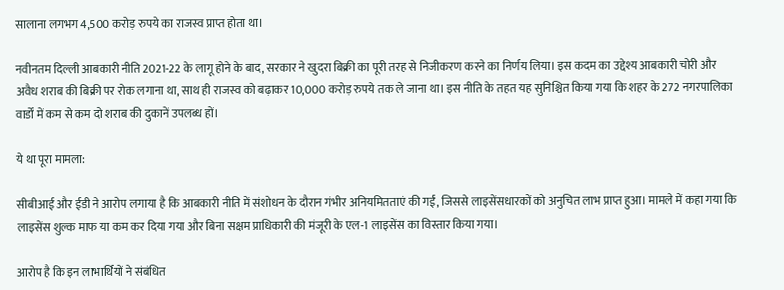सालाना लगभग 4,500 करोड़ रुपये का राजस्व प्राप्त होता था।

नवीनतम दिल्ली आबकारी नीति 2021-22 के लागू होने के बाद, सरकार ने खुदरा बिक्री का पूरी तरह से निजीकरण करने का निर्णय लिया। इस कदम का उद्देश्य आबकारी चोरी और अवैध शराब की बिक्री पर रोक लगाना था, साथ ही राजस्व को बढ़ाकर 10,000 करोड़ रुपये तक ले जाना था। इस नीति के तहत यह सुनिश्चित किया गया कि शहर के 272 नगरपालिका वार्डों में कम से कम दो शराब की दुकानें उपलब्ध हों।

ये था पूरा मामला:

सीबीआई और ईडी ने आरोप लगाया है कि आबकारी नीति में संशोधन के दौरान गंभीर अनियमितताएं की गईं, जिससे लाइसेंसधारकों को अनुचित लाभ प्राप्त हुआ। मामले में कहा गया कि लाइसेंस शुल्क माफ या कम कर दिया गया और बिना सक्षम प्राधिकारी की मंजूरी के एल-1 लाइसेंस का विस्तार किया गया।

आरोप है कि इन लाभार्थियों ने संबंधित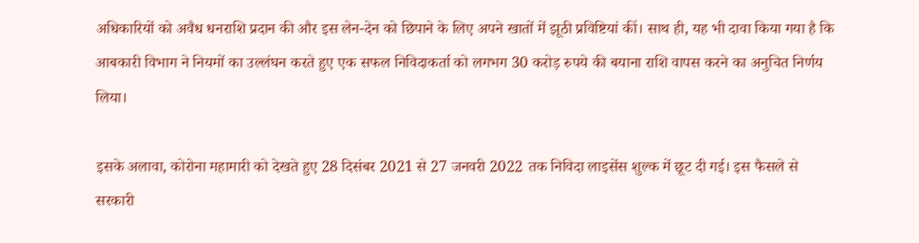अधिकारियों को अवैध धनराशि प्रदान की और इस लेन-देन को छिपाने के लिए अपने खातों में झूठी प्रविष्टियां कीं। साथ ही, यह भी दावा किया गया है कि आबकारी विभाग ने नियमों का उल्लंघन करते हुए एक सफल निविदाकर्ता को लगभग 30 करोड़ रुपये की बयाना राशि वापस करने का अनुचित निर्णय लिया।

इसके अलावा, कोरोना महामारी को देखते हुए 28 दिसंबर 2021 से 27 जनवरी 2022 तक निविदा लाइसेंस शुल्क में छूट दी गई। इस फैसले से सरकारी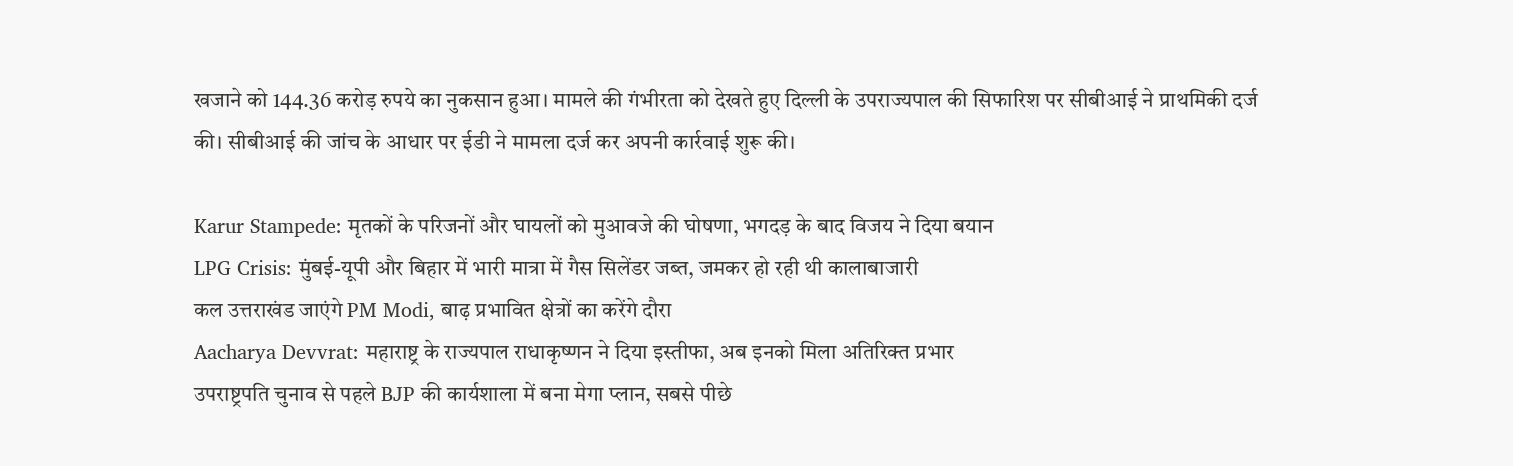खजाने को 144.36 करोड़ रुपये का नुकसान हुआ। मामले की गंभीरता को देखते हुए दिल्ली के उपराज्यपाल की सिफारिश पर सीबीआई ने प्राथमिकी दर्ज की। सीबीआई की जांच के आधार पर ईडी ने मामला दर्ज कर अपनी कार्रवाई शुरू की।

Karur Stampede: मृतकों के परिजनों और घायलों को मुआवजे की घोषणा, भगदड़ के बाद विजय ने दिया बयान
LPG Crisis: मुंबई-यूपी और बिहार में भारी मात्रा में गैस सिलेंडर जब्त, जमकर हो रही थी कालाबाजारी
कल उत्तराखंड जाएंगे PM Modi, बाढ़ प्रभावित क्षेत्रों का करेंगे दौरा
Aacharya Devvrat: महाराष्ट्र के राज्यपाल राधाकृष्णन ने दिया इस्तीफा, अब इनको मिला अतिरिक्त प्रभार
उपराष्ट्रपति चुनाव से पहले BJP की कार्यशाला में बना मेगा प्लान, सबसे पीछे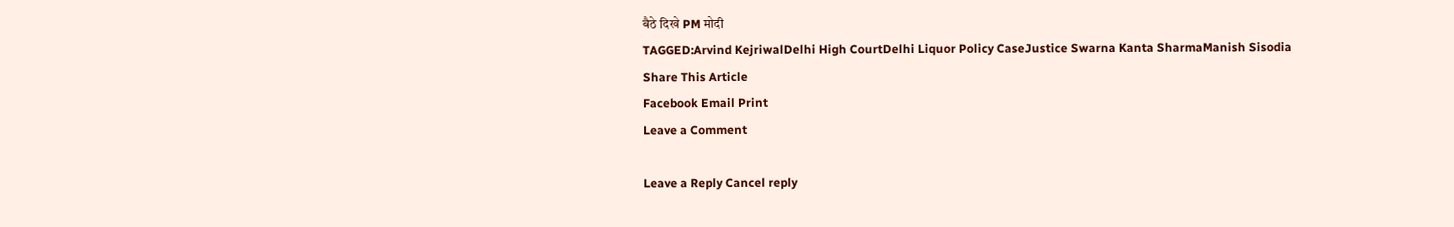बैठे दिखे PM मोदी
TAGGED:Arvind KejriwalDelhi High CourtDelhi Liquor Policy CaseJustice Swarna Kanta SharmaManish Sisodia
Share This Article
Facebook Email Print
Leave a Comment

Leave a Reply Cancel reply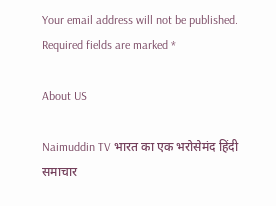Your email address will not be published. Required fields are marked *

About US

Naimuddin TV भारत का एक भरोसेमंद हिंदी समाचार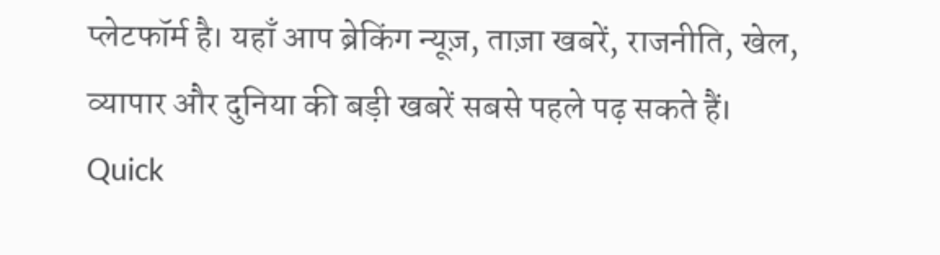प्लेटफॉर्म है। यहाँ आप ब्रेकिंग न्यूज़, ताज़ा खबरें, राजनीति, खेल, व्यापार और दुनिया की बड़ी खबरें सबसे पहले पढ़ सकते हैं।
Quick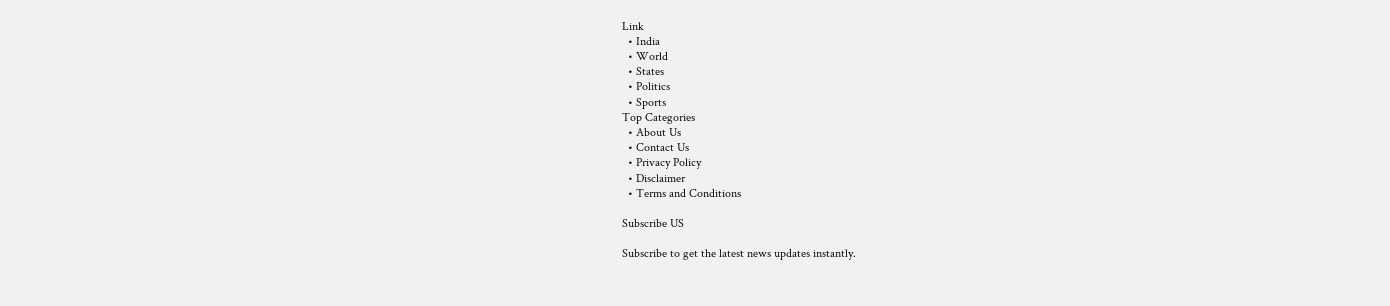Link
  • India
  • World
  • States
  • Politics
  • Sports
Top Categories
  • About Us
  • Contact Us
  • Privacy Policy
  • Disclaimer
  • Terms and Conditions

Subscribe US

Subscribe to get the latest news updates instantly.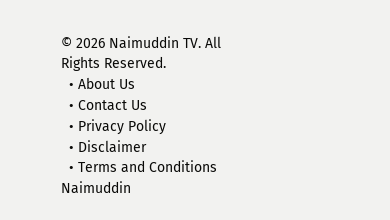© 2026 Naimuddin TV. All Rights Reserved.
  • About Us
  • Contact Us
  • Privacy Policy
  • Disclaimer
  • Terms and Conditions
Naimuddin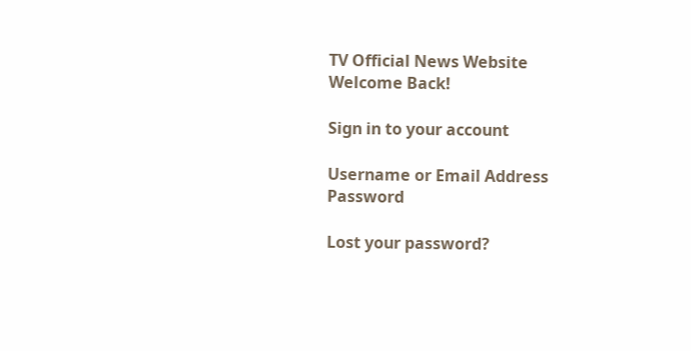TV Official News Website
Welcome Back!

Sign in to your account

Username or Email Address
Password

Lost your password?